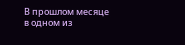В прошлом месяце в одном из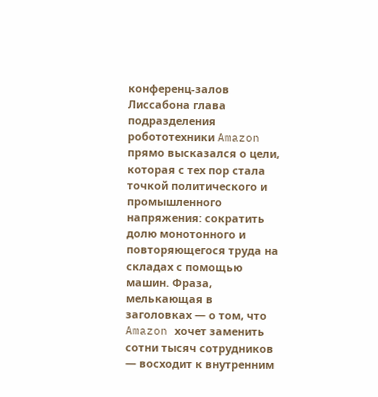конференц-залов Лиссабона глава подразделения робототехники Amazon прямо высказался о цели, которая с тех пор стала точкой политического и промышленного напряжения: сократить долю монотонного и повторяющегося труда на складах с помощью машин. Фраза, мелькающая в заголовках — о том, что Amazon хочет заменить сотни тысяч сотрудников — восходит к внутренним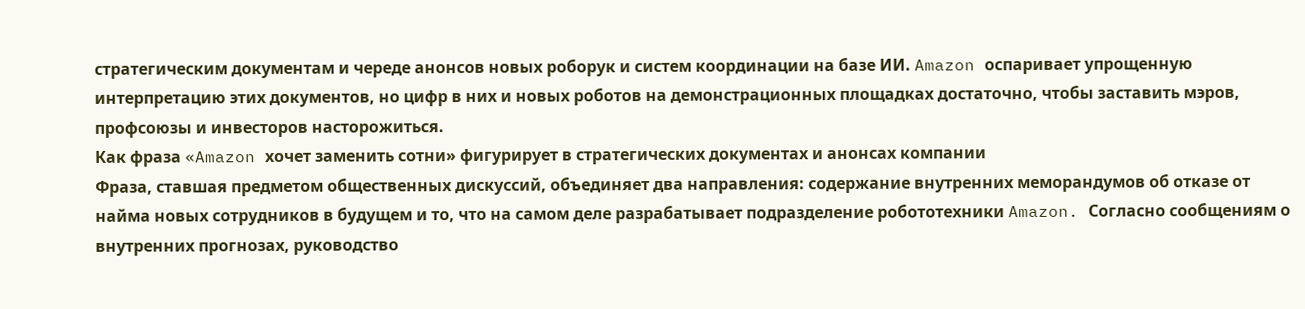стратегическим документам и череде анонсов новых роборук и систем координации на базе ИИ. Amazon оспаривает упрощенную интерпретацию этих документов, но цифр в них и новых роботов на демонстрационных площадках достаточно, чтобы заставить мэров, профсоюзы и инвесторов насторожиться.
Как фраза «Amazon хочет заменить сотни» фигурирует в стратегических документах и анонсах компании
Фраза, ставшая предметом общественных дискуссий, объединяет два направления: содержание внутренних меморандумов об отказе от найма новых сотрудников в будущем и то, что на самом деле разрабатывает подразделение робототехники Amazon. Согласно сообщениям о внутренних прогнозах, руководство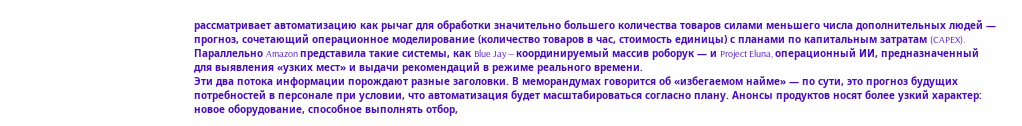рассматривает автоматизацию как рычаг для обработки значительно большего количества товаров силами меньшего числа дополнительных людей — прогноз, сочетающий операционное моделирование (количество товаров в час, стоимость единицы) с планами по капитальным затратам (CAPEX). Параллельно Amazon представила такие системы, как Blue Jay — координируемый массив роборук — и Project Eluna, операционный ИИ, предназначенный для выявления «узких мест» и выдачи рекомендаций в режиме реального времени.
Эти два потока информации порождают разные заголовки. В меморандумах говорится об «избегаемом найме» — по сути, это прогноз будущих потребностей в персонале при условии, что автоматизация будет масштабироваться согласно плану. Анонсы продуктов носят более узкий характер: новое оборудование, способное выполнять отбор,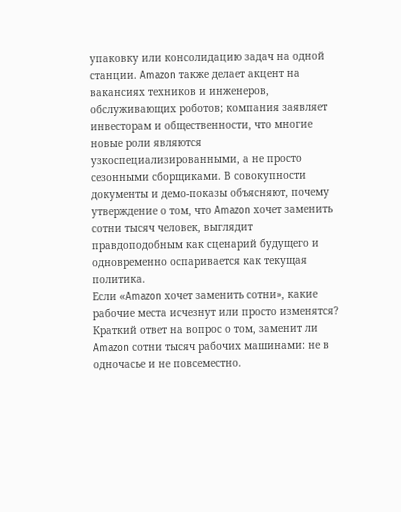упаковку или консолидацию задач на одной станции. Amazon также делает акцент на вакансиях техников и инженеров, обслуживающих роботов; компания заявляет инвесторам и общественности, что многие новые роли являются узкоспециализированными, а не просто сезонными сборщиками. В совокупности документы и демо-показы объясняют, почему утверждение о том, что Amazon хочет заменить сотни тысяч человек, выглядит правдоподобным как сценарий будущего и одновременно оспаривается как текущая политика.
Если «Amazon хочет заменить сотни», какие рабочие места исчезнут или просто изменятся?
Краткий ответ на вопрос о том, заменит ли Amazon сотни тысяч рабочих машинами: не в одночасье и не повсеместно.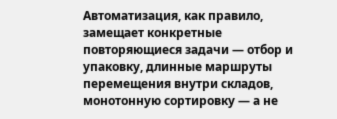Автоматизация, как правило, замещает конкретные повторяющиеся задачи — отбор и упаковку, длинные маршруты перемещения внутри складов, монотонную сортировку — а не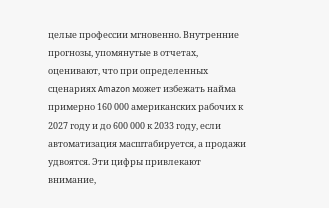целые профессии мгновенно. Внутренние прогнозы, упомянутые в отчетах, оценивают, что при определенных сценариях Amazon может избежать найма примерно 160 000 американских рабочих к 2027 году и до 600 000 к 2033 году, если автоматизация масштабируется, а продажи удвоятся. Эти цифры привлекают внимание,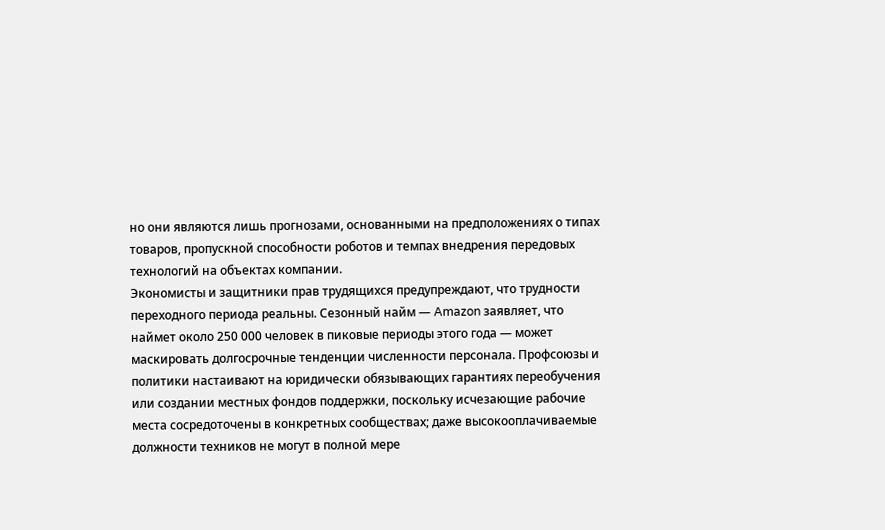но они являются лишь прогнозами, основанными на предположениях о типах товаров, пропускной способности роботов и темпах внедрения передовых технологий на объектах компании.
Экономисты и защитники прав трудящихся предупреждают, что трудности переходного периода реальны. Сезонный найм — Amazon заявляет, что наймет около 250 000 человек в пиковые периоды этого года — может маскировать долгосрочные тенденции численности персонала. Профсоюзы и политики настаивают на юридически обязывающих гарантиях переобучения или создании местных фондов поддержки, поскольку исчезающие рабочие места сосредоточены в конкретных сообществах; даже высокооплачиваемые должности техников не могут в полной мере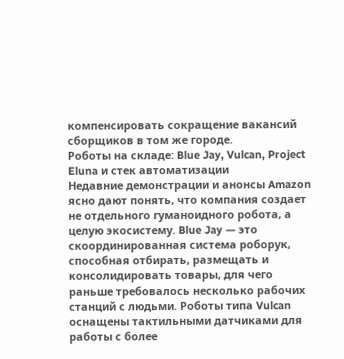компенсировать сокращение вакансий сборщиков в том же городе.
Роботы на складе: Blue Jay, Vulcan, Project Eluna и стек автоматизации
Недавние демонстрации и анонсы Amazon ясно дают понять, что компания создает не отдельного гуманоидного робота, а целую экосистему. Blue Jay — это скоординированная система роборук, способная отбирать, размещать и консолидировать товары, для чего раньше требовалось несколько рабочих станций с людьми. Роботы типа Vulcan оснащены тактильными датчиками для работы с более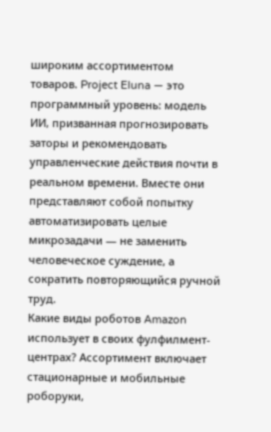широким ассортиментом товаров. Project Eluna — это программный уровень: модель ИИ, призванная прогнозировать заторы и рекомендовать управленческие действия почти в реальном времени. Вместе они представляют собой попытку автоматизировать целые микрозадачи — не заменить человеческое суждение, а сократить повторяющийся ручной труд.
Какие виды роботов Amazon использует в своих фулфилмент-центрах? Ассортимент включает стационарные и мобильные роборуки,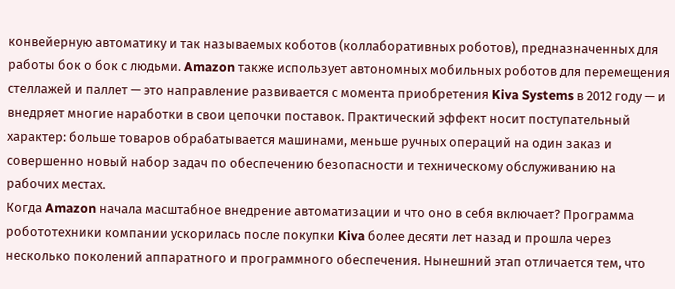конвейерную автоматику и так называемых коботов (коллаборативных роботов), предназначенных для работы бок о бок с людьми. Amazon также использует автономных мобильных роботов для перемещения стеллажей и паллет — это направление развивается с момента приобретения Kiva Systems в 2012 году — и внедряет многие наработки в свои цепочки поставок. Практический эффект носит поступательный характер: больше товаров обрабатывается машинами, меньше ручных операций на один заказ и совершенно новый набор задач по обеспечению безопасности и техническому обслуживанию на рабочих местах.
Когда Amazon начала масштабное внедрение автоматизации и что оно в себя включает? Программа робототехники компании ускорилась после покупки Kiva более десяти лет назад и прошла через несколько поколений аппаратного и программного обеспечения. Нынешний этап отличается тем, что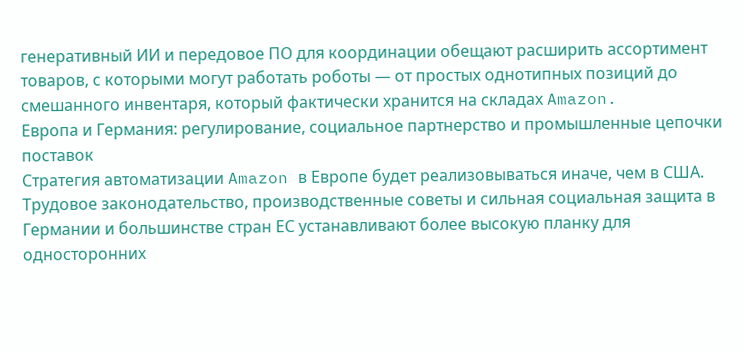генеративный ИИ и передовое ПО для координации обещают расширить ассортимент товаров, с которыми могут работать роботы — от простых однотипных позиций до смешанного инвентаря, который фактически хранится на складах Amazon.
Европа и Германия: регулирование, социальное партнерство и промышленные цепочки поставок
Стратегия автоматизации Amazon в Европе будет реализовываться иначе, чем в США. Трудовое законодательство, производственные советы и сильная социальная защита в Германии и большинстве стран ЕС устанавливают более высокую планку для односторонних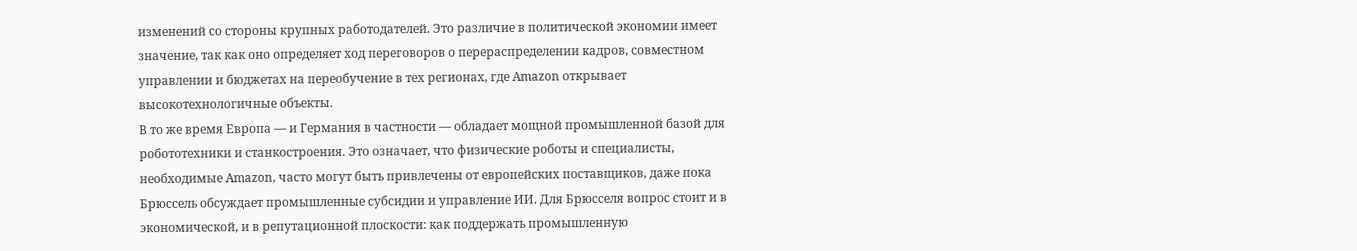изменений со стороны крупных работодателей. Это различие в политической экономии имеет значение, так как оно определяет ход переговоров о перераспределении кадров, совместном управлении и бюджетах на переобучение в тех регионах, где Amazon открывает высокотехнологичные объекты.
В то же время Европа — и Германия в частности — обладает мощной промышленной базой для робототехники и станкостроения. Это означает, что физические роботы и специалисты, необходимые Amazon, часто могут быть привлечены от европейских поставщиков, даже пока Брюссель обсуждает промышленные субсидии и управление ИИ. Для Брюсселя вопрос стоит и в экономической, и в репутационной плоскости: как поддержать промышленную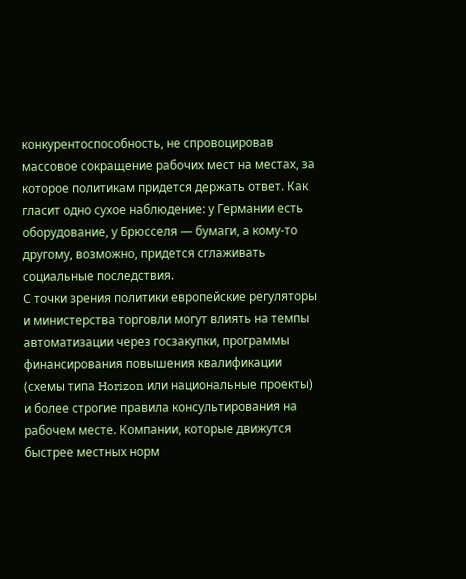конкурентоспособность, не спровоцировав массовое сокращение рабочих мест на местах, за которое политикам придется держать ответ. Как гласит одно сухое наблюдение: у Германии есть оборудование, у Брюсселя — бумаги, а кому-то другому, возможно, придется сглаживать социальные последствия.
С точки зрения политики европейские регуляторы и министерства торговли могут влиять на темпы автоматизации через госзакупки, программы финансирования повышения квалификации (схемы типа Horizon или национальные проекты) и более строгие правила консультирования на рабочем месте. Компании, которые движутся быстрее местных норм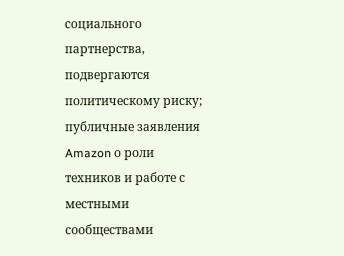социального партнерства, подвергаются политическому риску; публичные заявления Amazon о роли техников и работе с местными сообществами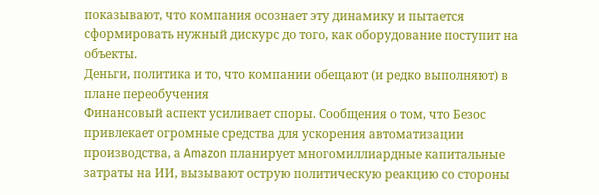показывают, что компания осознает эту динамику и пытается сформировать нужный дискурс до того, как оборудование поступит на объекты.
Деньги, политика и то, что компании обещают (и редко выполняют) в плане переобучения
Финансовый аспект усиливает споры. Сообщения о том, что Безос привлекает огромные средства для ускорения автоматизации производства, а Amazon планирует многомиллиардные капитальные затраты на ИИ, вызывают острую политическую реакцию со стороны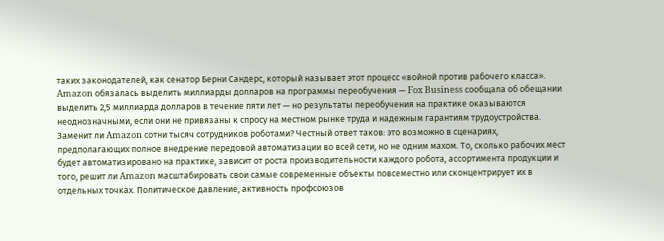таких законодателей, как сенатор Берни Сандерс, который называет этот процесс «войной против рабочего класса». Amazon обязалась выделить миллиарды долларов на программы переобучения — Fox Business сообщала об обещании выделить 2,5 миллиарда долларов в течение пяти лет — но результаты переобучения на практике оказываются неоднозначными, если они не привязаны к спросу на местном рынке труда и надежным гарантиям трудоустройства.
Заменит ли Amazon сотни тысяч сотрудников роботами? Честный ответ таков: это возможно в сценариях, предполагающих полное внедрение передовой автоматизации во всей сети, но не одним махом. То, сколько рабочих мест будет автоматизировано на практике, зависит от роста производительности каждого робота, ассортимента продукции и того, решит ли Amazon масштабировать свои самые современные объекты повсеместно или сконцентрирует их в отдельных точках. Политическое давление, активность профсоюзов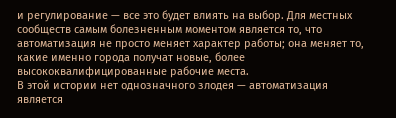и регулирование — все это будет влиять на выбор. Для местных сообществ самым болезненным моментом является то, что автоматизация не просто меняет характер работы; она меняет то, какие именно города получат новые, более высококвалифицированные рабочие места.
В этой истории нет однозначного злодея — автоматизация является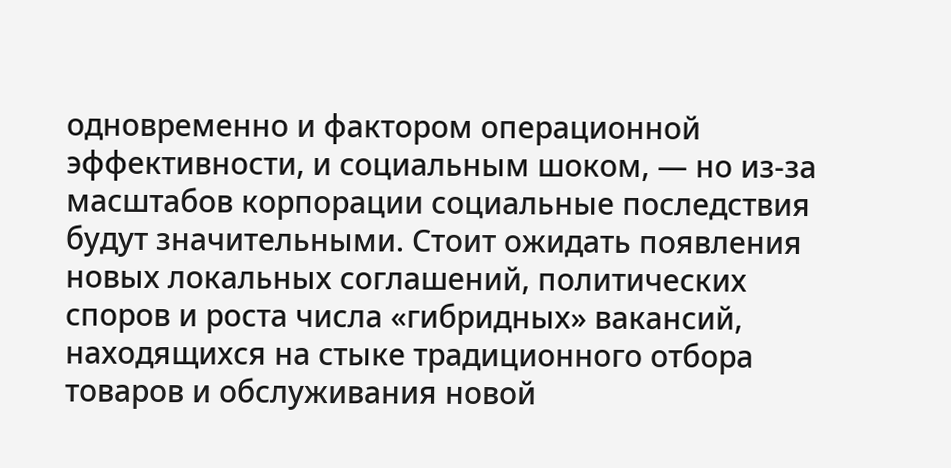одновременно и фактором операционной эффективности, и социальным шоком, — но из-за масштабов корпорации социальные последствия будут значительными. Стоит ожидать появления новых локальных соглашений, политических споров и роста числа «гибридных» вакансий, находящихся на стыке традиционного отбора товаров и обслуживания новой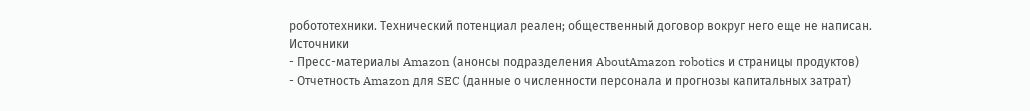робототехники. Технический потенциал реален; общественный договор вокруг него еще не написан.
Источники
- Пресс-материалы Amazon (анонсы подразделения AboutAmazon robotics и страницы продуктов)
- Отчетность Amazon для SEC (данные о численности персонала и прогнозы капитальных затрат)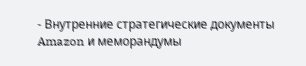- Внутренние стратегические документы Amazon и меморандумы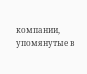компании, упомянутые в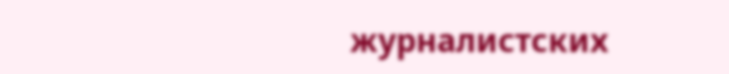журналистских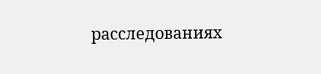расследованиях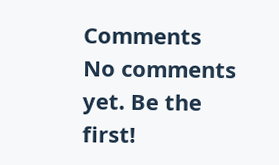Comments
No comments yet. Be the first!